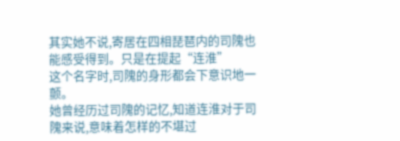其实她不说,寄居在四相琵琶内的司隗也能感受得到。只是在提起“连淮”
这个名字时,司隗的身形都会下意识地一颤。
她曾经历过司隗的记忆,知道连淮对于司隗来说,意味着怎样的不堪过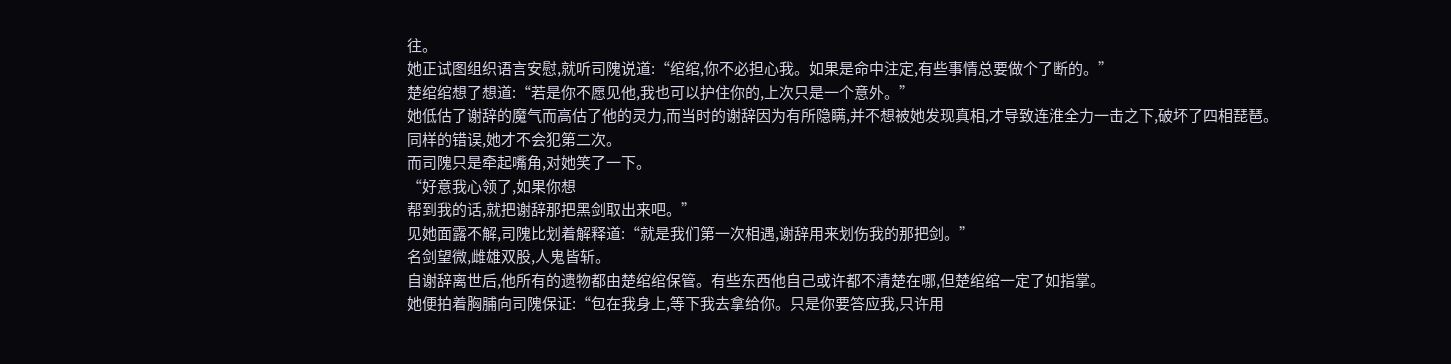往。
她正试图组织语言安慰,就听司隗说道:“绾绾,你不必担心我。如果是命中注定,有些事情总要做个了断的。”
楚绾绾想了想道:“若是你不愿见他,我也可以护住你的,上次只是一个意外。”
她低估了谢辞的魔气而高估了他的灵力,而当时的谢辞因为有所隐瞒,并不想被她发现真相,才导致连淮全力一击之下,破坏了四相琵琶。
同样的错误,她才不会犯第二次。
而司隗只是牵起嘴角,对她笑了一下。
“好意我心领了,如果你想
帮到我的话,就把谢辞那把黑剑取出来吧。”
见她面露不解,司隗比划着解释道:“就是我们第一次相遇,谢辞用来划伤我的那把剑。”
名剑望微,雌雄双股,人鬼皆斩。
自谢辞离世后,他所有的遗物都由楚绾绾保管。有些东西他自己或许都不清楚在哪,但楚绾绾一定了如指掌。
她便拍着胸脯向司隗保证:“包在我身上,等下我去拿给你。只是你要答应我,只许用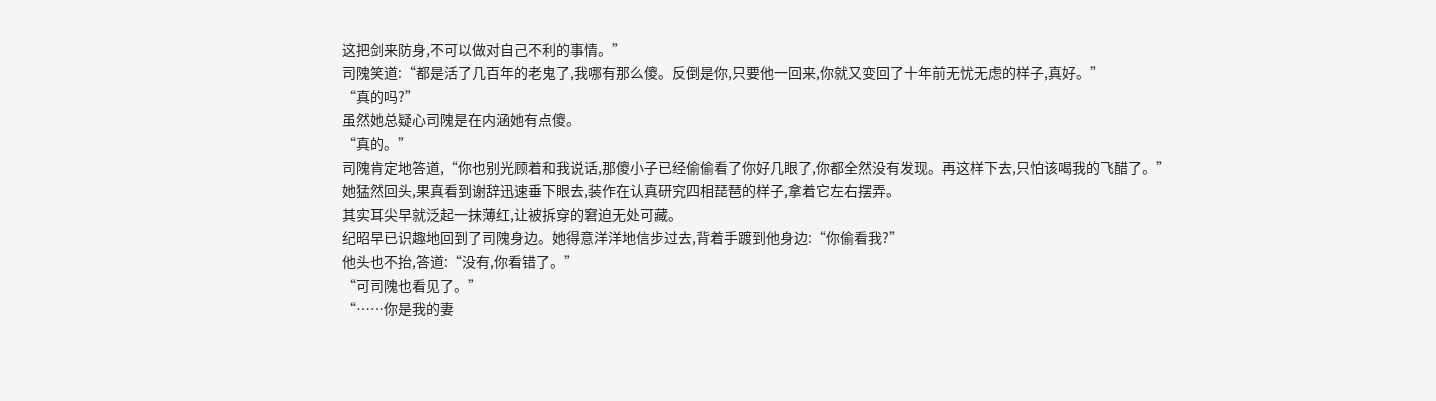这把剑来防身,不可以做对自己不利的事情。”
司隗笑道:“都是活了几百年的老鬼了,我哪有那么傻。反倒是你,只要他一回来,你就又变回了十年前无忧无虑的样子,真好。”
“真的吗?”
虽然她总疑心司隗是在内涵她有点傻。
“真的。”
司隗肯定地答道,“你也别光顾着和我说话,那傻小子已经偷偷看了你好几眼了,你都全然没有发现。再这样下去,只怕该喝我的飞醋了。”
她猛然回头,果真看到谢辞迅速垂下眼去,装作在认真研究四相琵琶的样子,拿着它左右摆弄。
其实耳尖早就泛起一抹薄红,让被拆穿的窘迫无处可藏。
纪昭早已识趣地回到了司隗身边。她得意洋洋地信步过去,背着手踱到他身边:“你偷看我?”
他头也不抬,答道:“没有,你看错了。”
“可司隗也看见了。”
“……你是我的妻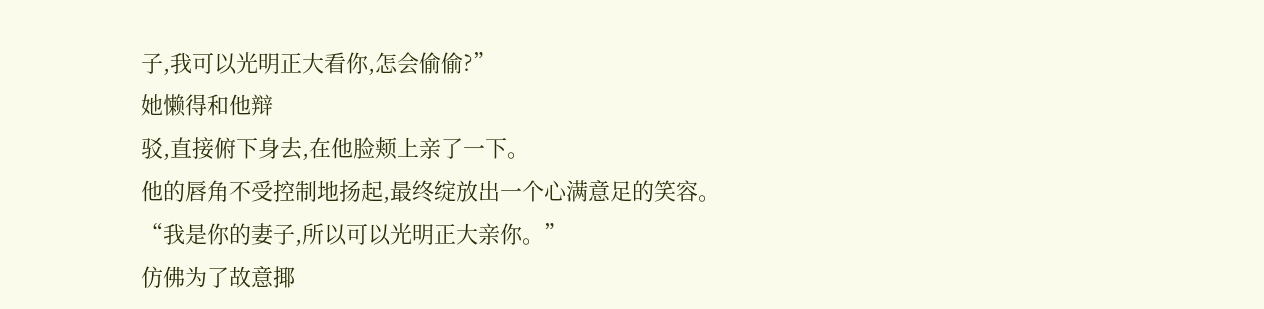子,我可以光明正大看你,怎会偷偷?”
她懒得和他辩
驳,直接俯下身去,在他脸颊上亲了一下。
他的唇角不受控制地扬起,最终绽放出一个心满意足的笑容。
“我是你的妻子,所以可以光明正大亲你。”
仿佛为了故意揶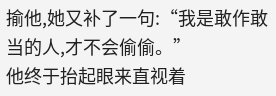揄他,她又补了一句:“我是敢作敢当的人,才不会偷偷。”
他终于抬起眼来直视着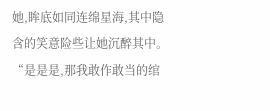她,眸底如同连绵星海,其中隐含的笑意险些让她沉醉其中。
“是是是,那我敢作敢当的绾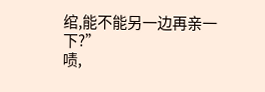绾,能不能另一边再亲一下?”
啧,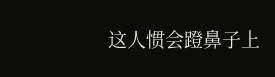这人惯会蹬鼻子上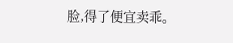脸,得了便宜卖乖。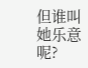但谁叫她乐意呢?